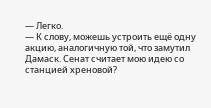— Легко.
— К слову, можешь устроить ещё одну акцию, аналогичную той, что замутил Дамаск. Сенат считает мою идею со станцией хреновой?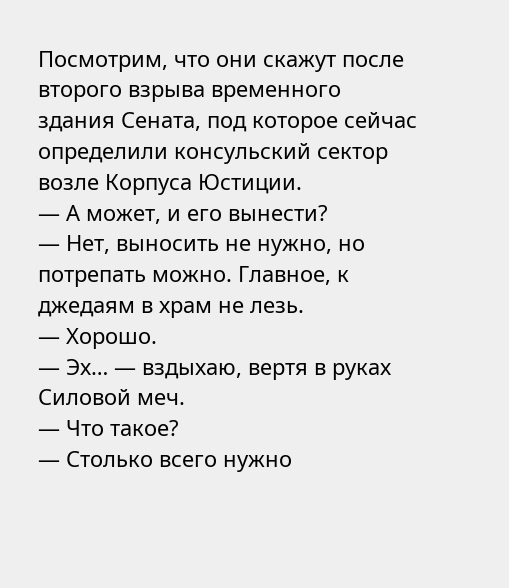Посмотрим, что они скажут после второго взрыва временного здания Сената, под которое сейчас определили консульский сектор возле Корпуса Юстиции.
— А может, и его вынести?
— Нет, выносить не нужно, но потрепать можно. Главное, к джедаям в храм не лезь.
— Хорошо.
— Эх… — вздыхаю, вертя в руках Силовой меч.
— Что такое?
— Столько всего нужно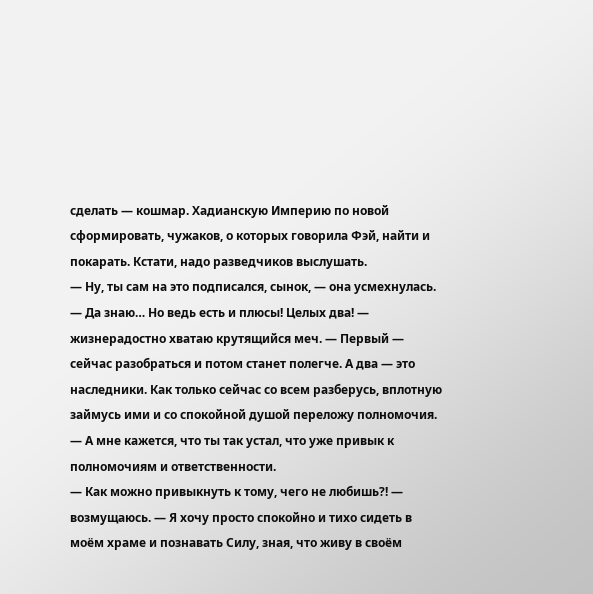сделать — кошмар. Хадианскую Империю по новой сформировать, чужаков, о которых говорила Фэй, найти и покарать. Кстати, надо разведчиков выслушать.
— Ну, ты сам на это подписался, сынок, — она усмехнулась.
— Да знаю… Но ведь есть и плюсы! Целых два! — жизнерадостно хватаю крутящийся меч. — Первый — сейчас разобраться и потом станет полегче. А два — это наследники. Как только сейчас со всем разберусь, вплотную займусь ими и со спокойной душой переложу полномочия.
— А мне кажется, что ты так устал, что уже привык к полномочиям и ответственности.
— Как можно привыкнуть к тому, чего не любишь?! — возмущаюсь. — Я хочу просто спокойно и тихо сидеть в моём храме и познавать Силу, зная, что живу в своём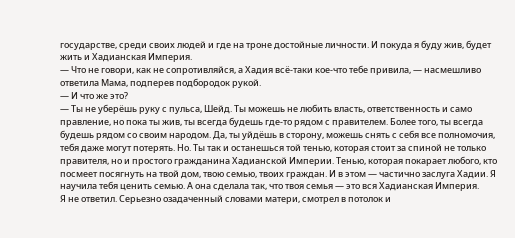государстве, среди своих людей и где на троне достойные личности. И покуда я буду жив, будет жить и Хадианская Империя.
— Что не говори, как не сопротивляйся, а Хадия всё-таки кое-что тебе привила, — насмешливо ответила Мама, подперев подбородок рукой.
— И что же это?
— Ты не уберёшь руку с пульса, Шейд. Ты можешь не любить власть, ответственность и само правление, но пока ты жив, ты всегда будешь где-то рядом с правителем. Более того, ты всегда будешь рядом со своим народом. Да, ты уйдёшь в сторону, можешь снять с себя все полномочия, тебя даже могут потерять. Но. Ты так и останешься той тенью, которая стоит за спиной не только правителя, но и простого гражданина Хадианской Империи. Тенью, которая покарает любого, кто посмеет посягнуть на твой дом, твою семью, твоих граждан. И в этом — частично заслуга Хадии. Я научила тебя ценить семью. А она сделала так, что твоя семья — это вся Хадианская Империя.
Я не ответил. Серьезно озадаченный словами матери, смотрел в потолок и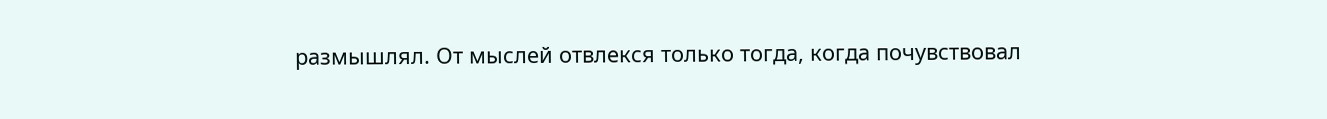размышлял. От мыслей отвлекся только тогда, когда почувствовал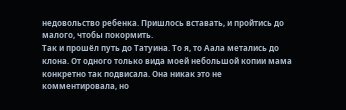недовольство ребенка. Пришлось вставать, и пройтись до малого, чтобы покормить.
Так и прошёл путь до Татуина. То я, то Аала метались до клона. От одного только вида моей небольшой копии мама конкретно так подвисала. Она никак это не комментировала, но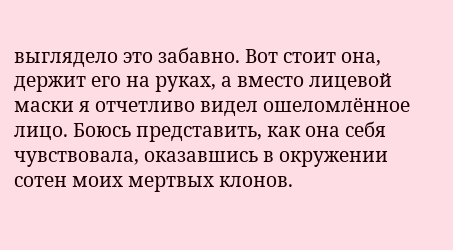выглядело это забавно. Вот стоит она, держит его на руках, а вместо лицевой маски я отчетливо видел ошеломлённое лицо. Боюсь представить, как она себя чувствовала, оказавшись в окружении сотен моих мертвых клонов.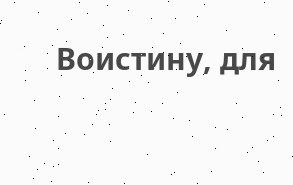Воистину, для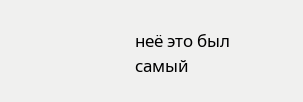неё это был самый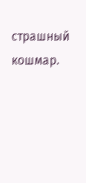страшный кошмар.